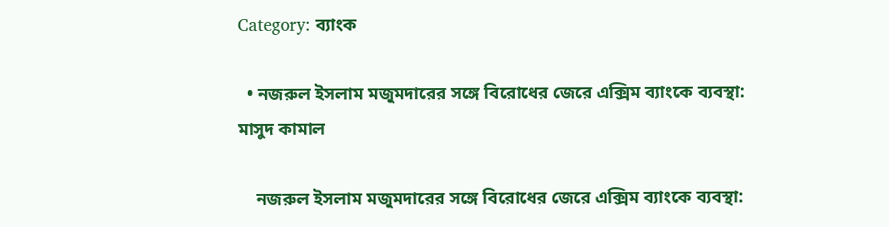Category: ব্যাংক

  • নজরুল ইসলাম মজুমদারের সঙ্গে বিরোধের জেরে এক্সিম ব্যাংকে ব্যবস্থা: মাসুদ কামাল

    নজরুল ইসলাম মজুমদারের সঙ্গে বিরোধের জেরে এক্সিম ব্যাংকে ব্যবস্থা: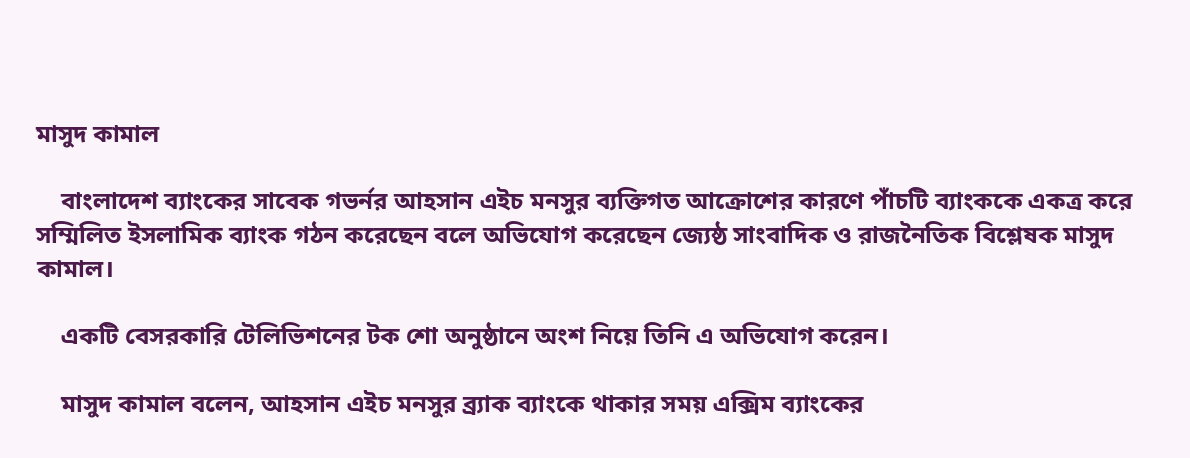মাসুদ কামাল

    বাংলাদেশ ব্যাংকের সাবেক গভর্নর আহসান এইচ মনসুর ব্যক্তিগত আক্রোশের কারণে পাঁচটি ব্যাংককে একত্র করে সম্মিলিত ইসলামিক ব্যাংক গঠন করেছেন বলে অভিযোগ করেছেন জ্যেষ্ঠ সাংবাদিক ও রাজনৈতিক বিশ্লেষক মাসুদ কামাল।

    একটি বেসরকারি টেলিভিশনের টক শো অনুষ্ঠানে অংশ নিয়ে তিনি এ অভিযোগ করেন।

    মাসুদ কামাল বলেন, আহসান এইচ মনসুর ব্র্যাক ব্যাংকে থাকার সময় এক্সিম ব্যাংকের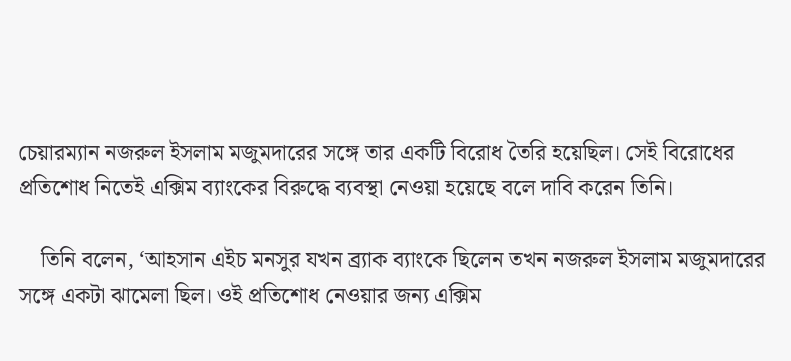চেয়ারম্যান নজরুল ইসলাম মজুমদারের সঙ্গে তার একটি বিরোধ তৈরি হয়েছিল। সেই বিরোধের প্রতিশোধ নিতেই এক্সিম ব্যাংকের বিরুদ্ধে ব্যবস্থা নেওয়া হয়েছে বলে দাবি করেন তিনি।

    তিনি বলেন, ‘আহসান এইচ মনসুর যখন ব্র্যাক ব্যাংকে ছিলেন তখন নজরুল ইসলাম মজুমদারের সঙ্গে একটা ঝামেলা ছিল। ওই প্রতিশোধ নেওয়ার জন্য এক্সিম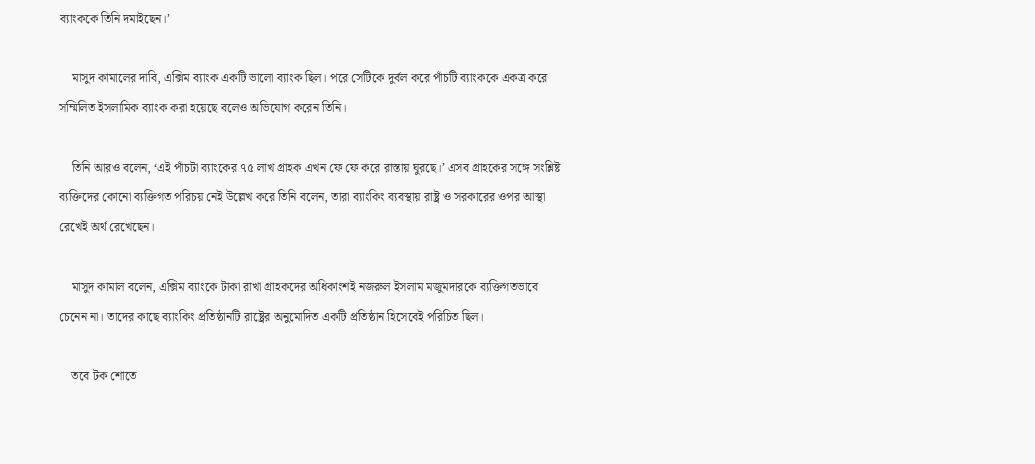ব্যাংককে তিনি দমাইছেন।’

    মাসুদ কামালের দাবি, এক্সিম ব্যাংক একটি ভালো ব্যাংক ছিল। পরে সেটিকে দুর্বল করে পাঁচটি ব্যাংককে একত্র করে সম্মিলিত ইসলামিক ব্যাংক করা হয়েছে বলেও অভিযোগ করেন তিনি।

    তিনি আরও বলেন, ‘এই পাঁচটা ব্যাংকের ৭৫ লাখ গ্রাহক এখন ফে ফে করে রাস্তায় ঘুরছে।’ এসব গ্রাহকের সঙ্গে সংশ্লিষ্ট ব্যক্তিদের কোনো ব্যক্তিগত পরিচয় নেই উল্লেখ করে তিনি বলেন, তারা ব্যাংকিং ব্যবস্থায় রাষ্ট্র ও সরকারের ওপর আস্থা রেখেই অর্থ রেখেছেন।

    মাসুদ কামাল বলেন, এক্সিম ব্যাংকে টাকা রাখা গ্রাহকদের অধিকাংশই নজরুল ইসলাম মজুমদারকে ব্যক্তিগতভাবে চেনেন না। তাদের কাছে ব্যাংকিং প্রতিষ্ঠানটি রাষ্ট্রের অনুমোদিত একটি প্রতিষ্ঠান হিসেবেই পরিচিত ছিল।

    তবে টক শোতে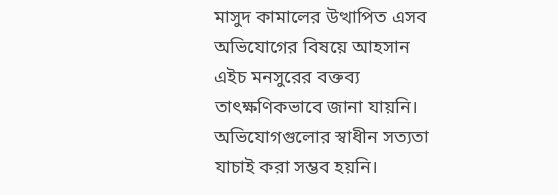মাসুদ কামালের উত্থাপিত এসব অভিযোগের বিষয়ে আহসান এইচ মনসুরের বক্তব্য তাৎক্ষণিকভাবে জানা যায়নি। অভিযোগগুলোর স্বাধীন সত্যতা যাচাই করা সম্ভব হয়নি।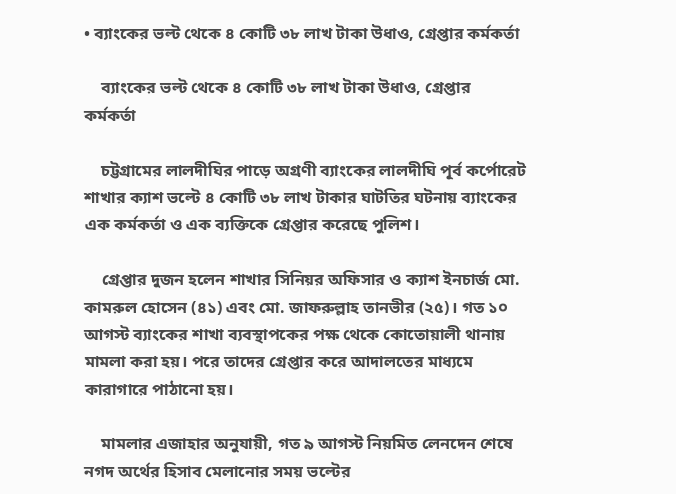• ব্যাংকের ভল্ট থেকে ৪ কোটি ৩৮ লাখ টাকা উধাও, গ্রেপ্তার কর্মকর্তা

    ব্যাংকের ভল্ট থেকে ৪ কোটি ৩৮ লাখ টাকা উধাও, গ্রেপ্তার কর্মকর্তা

    চট্টগ্রামের লালদীঘির পাড়ে অগ্রণী ব্যাংকের লালদীঘি পূর্ব কর্পোরেট শাখার ক্যাশ ভল্টে ৪ কোটি ৩৮ লাখ টাকার ঘাটতির ঘটনায় ব্যাংকের এক কর্মকর্তা ও এক ব্যক্তিকে গ্রেপ্তার করেছে পুলিশ।

    গ্রেপ্তার দুজন হলেন শাখার সিনিয়র অফিসার ও ক্যাশ ইনচার্জ মো. কামরুল হোসেন (৪১) এবং মো. জাফরুল্লাহ তানভীর (২৫)। গত ১০ আগস্ট ব্যাংকের শাখা ব্যবস্থাপকের পক্ষ থেকে কোতোয়ালী থানায় মামলা করা হয়। পরে তাদের গ্রেপ্তার করে আদালতের মাধ্যমে কারাগারে পাঠানো হয়।

    মামলার এজাহার অনুযায়ী, গত ৯ আগস্ট নিয়মিত লেনদেন শেষে নগদ অর্থের হিসাব মেলানোর সময় ভল্টের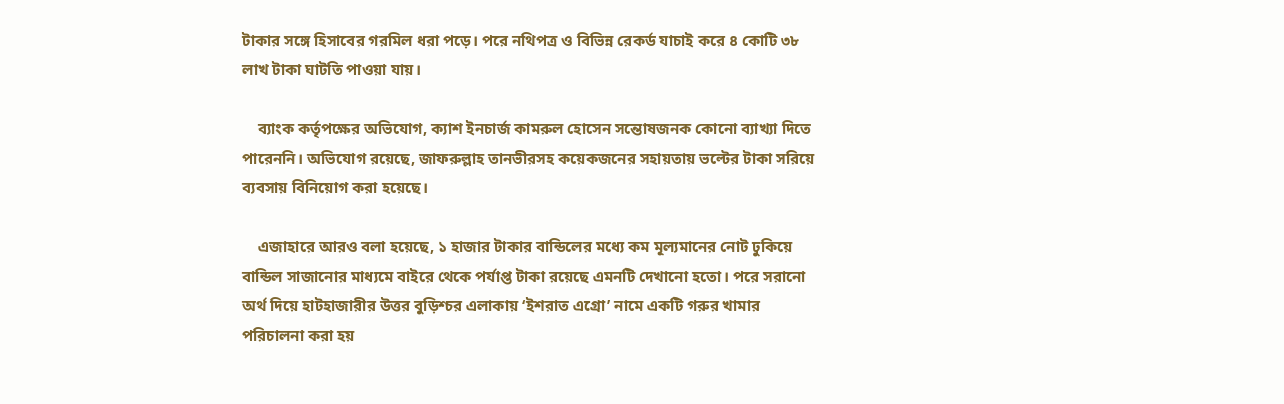টাকার সঙ্গে হিসাবের গরমিল ধরা পড়ে। পরে নথিপত্র ও বিভিন্ন রেকর্ড যাচাই করে ৪ কোটি ৩৮ লাখ টাকা ঘাটতি পাওয়া যায়।

    ব্যাংক কর্তৃপক্ষের অভিযোগ, ক্যাশ ইনচার্জ কামরুল হোসেন সন্তোষজনক কোনো ব্যাখ্যা দিতে পারেননি। অভিযোগ রয়েছে, জাফরুল্লাহ তানভীরসহ কয়েকজনের সহায়তায় ভল্টের টাকা সরিয়ে ব্যবসায় বিনিয়োগ করা হয়েছে।

    এজাহারে আরও বলা হয়েছে, ১ হাজার টাকার বান্ডিলের মধ্যে কম মূল্যমানের নোট ঢুকিয়ে বান্ডিল সাজানোর মাধ্যমে বাইরে থেকে পর্যাপ্ত টাকা রয়েছে এমনটি দেখানো হতো। পরে সরানো অর্থ দিয়ে হাটহাজারীর উত্তর বুড়িশ্চর এলাকায় ‘ইশরাত এগ্রো’ নামে একটি গরুর খামার পরিচালনা করা হয়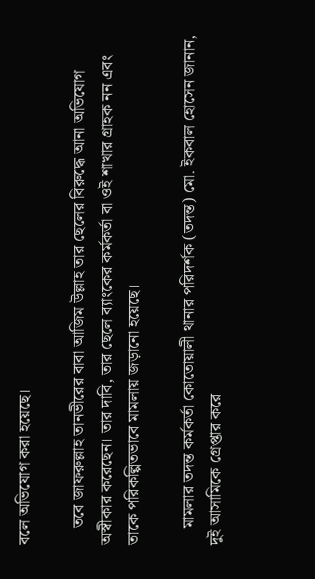বলে অভিযোগ করা হয়েছে।

    তবে জাফরুল্লাহ তানভীরের বাবা আজিম উল্লাহ তার ছেলের বিরুদ্ধে আনা অভিযোগ অস্বীকার করেছেন। তার দাবি, তার ছেলে ব্যাংকের কর্মকর্তা বা ওই শাখার গ্রাহক নন এবং তাকে পরিকল্পিতভাবে মামলায় জড়ানো হয়েছে।

    মামলার তদন্ত কর্মকর্তা কোতোয়ালী থানার পরিদর্শক (তদন্ত) মো. ইকবাল হোসেন জানান, দুই আসামিকে গ্রেপ্তার করে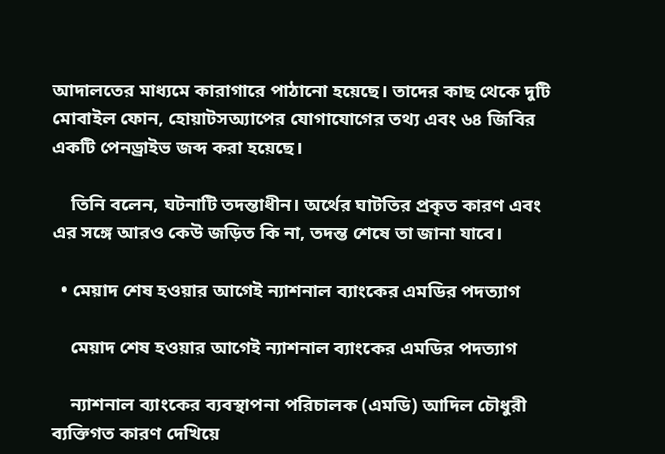আদালতের মাধ্যমে কারাগারে পাঠানো হয়েছে। তাদের কাছ থেকে দুটি মোবাইল ফোন, হোয়াটসঅ্যাপের যোগাযোগের তথ্য এবং ৬৪ জিবির একটি পেনড্রাইভ জব্দ করা হয়েছে।

    তিনি বলেন, ঘটনাটি তদন্তাধীন। অর্থের ঘাটতির প্রকৃত কারণ এবং এর সঙ্গে আরও কেউ জড়িত কি না, তদন্ত শেষে তা জানা যাবে।

  • মেয়াদ শেষ হওয়ার আগেই ন্যাশনাল ব্যাংকের এমডির পদত্যাগ

    মেয়াদ শেষ হওয়ার আগেই ন্যাশনাল ব্যাংকের এমডির পদত্যাগ

    ন্যাশনাল ব্যাংকের ব্যবস্থাপনা পরিচালক (এমডি) আদিল চৌধুরী ব্যক্তিগত কারণ দেখিয়ে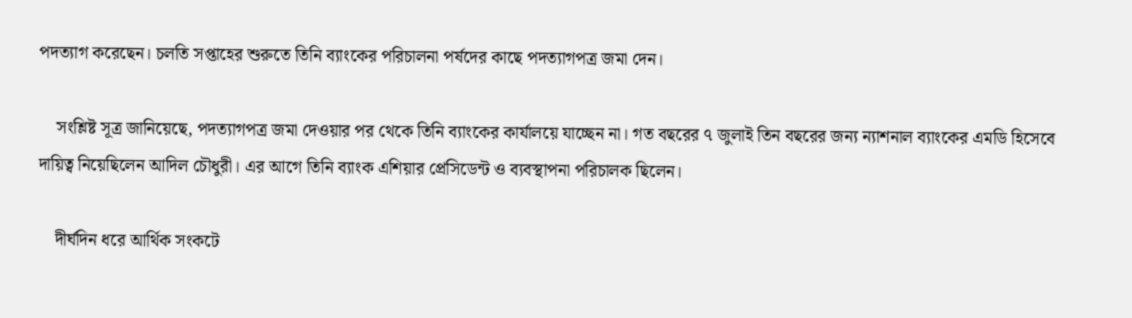পদত্যাগ করেছেন। চলতি সপ্তাহের শুরুতে তিনি ব্যাংকের পরিচালনা পর্ষদের কাছে পদত্যাগপত্র জমা দেন।

    সংশ্লিষ্ট সূত্র জানিয়েছে, পদত্যাগপত্র জমা দেওয়ার পর থেকে তিনি ব্যাংকের কার্যালয়ে যাচ্ছেন না। গত বছরের ৭ জুলাই তিন বছরের জন্য ন্যাশনাল ব্যাংকের এমডি হিসেবে দায়িত্ব নিয়েছিলেন আদিল চৌধুরী। এর আগে তিনি ব্যাংক এশিয়ার প্রেসিডেন্ট ও ব্যবস্থাপনা পরিচালক ছিলেন।

    দীর্ঘদিন ধরে আর্থিক সংকটে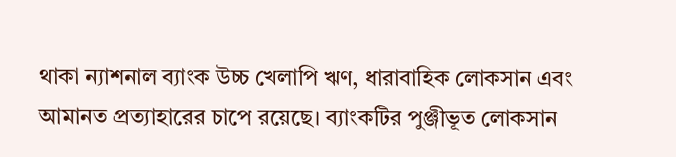থাকা ন্যাশনাল ব্যাংক উচ্চ খেলাপি ঋণ, ধারাবাহিক লোকসান এবং আমানত প্রত্যাহারের চাপে রয়েছে। ব্যাংকটির পুঞ্জীভূত লোকসান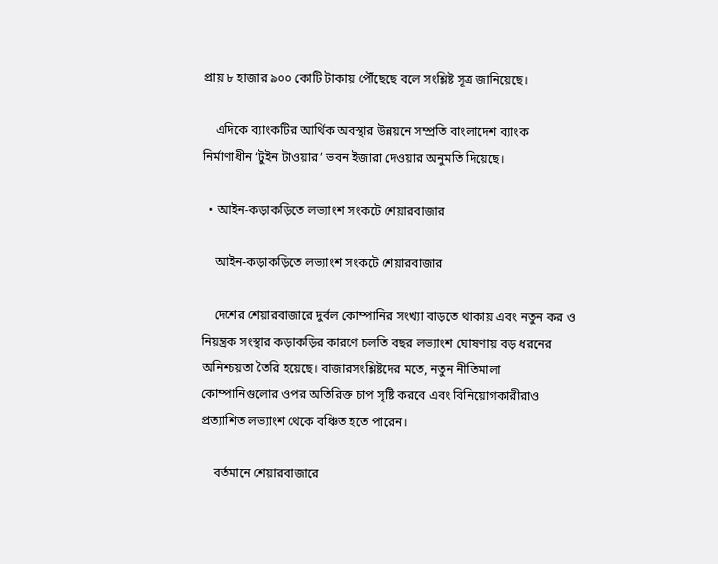প্রায় ৮ হাজার ৯০০ কোটি টাকায় পৌঁছেছে বলে সংশ্লিষ্ট সূত্র জানিয়েছে।

    এদিকে ব্যাংকটির আর্থিক অবস্থার উন্নয়নে সম্প্রতি বাংলাদেশ ব্যাংক নির্মাণাধীন ‘টুইন টাওয়ার’ ভবন ইজারা দেওয়ার অনুমতি দিয়েছে।

  • আইন-কড়াকড়িতে লভ্যাংশ সংকটে শেয়ারবাজার

    আইন-কড়াকড়িতে লভ্যাংশ সংকটে শেয়ারবাজার

    দেশের শেয়ারবাজারে দুর্বল কোম্পানির সংখ্যা বাড়তে থাকায় এবং নতুন কর ও নিয়ন্ত্রক সংস্থার কড়াকড়ির কারণে চলতি বছর লভ্যাংশ ঘোষণায় বড় ধরনের অনিশ্চয়তা তৈরি হয়েছে। বাজারসংশ্লিষ্টদের মতে, নতুন নীতিমালা কোম্পানিগুলোর ওপর অতিরিক্ত চাপ সৃষ্টি করবে এবং বিনিয়োগকারীরাও প্রত্যাশিত লভ্যাংশ থেকে বঞ্চিত হতে পারেন।

    বর্তমানে শেয়ারবাজারে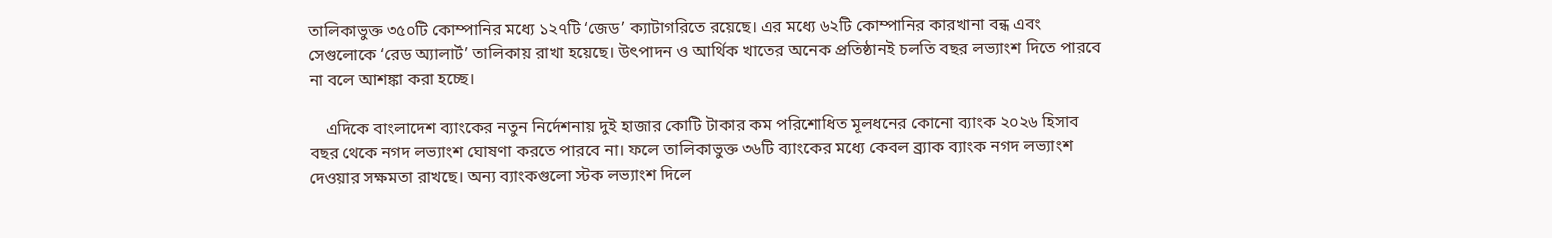তালিকাভুক্ত ৩৫০টি কোম্পানির মধ্যে ১২৭টি ‘জেড’ ক্যাটাগরিতে রয়েছে। এর মধ্যে ৬২টি কোম্পানির কারখানা বন্ধ এবং সেগুলোকে ‘রেড অ্যালার্ট’ তালিকায় রাখা হয়েছে। উৎপাদন ও আর্থিক খাতের অনেক প্রতিষ্ঠানই চলতি বছর লভ্যাংশ দিতে পারবে না বলে আশঙ্কা করা হচ্ছে।

    এদিকে বাংলাদেশ ব্যাংকের নতুন নির্দেশনায় দুই হাজার কোটি টাকার কম পরিশোধিত মূলধনের কোনো ব্যাংক ২০২৬ হিসাব বছর থেকে নগদ লভ্যাংশ ঘোষণা করতে পারবে না। ফলে তালিকাভুক্ত ৩৬টি ব্যাংকের মধ্যে কেবল ব্র্যাক ব্যাংক নগদ লভ্যাংশ দেওয়ার সক্ষমতা রাখছে। অন্য ব্যাংকগুলো স্টক লভ্যাংশ দিলে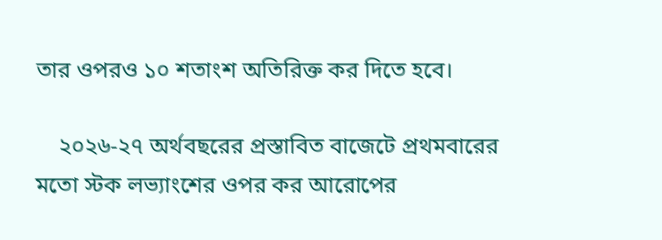তার ওপরও ১০ শতাংশ অতিরিক্ত কর দিতে হবে।

    ২০২৬-২৭ অর্থবছরের প্রস্তাবিত বাজেটে প্রথমবারের মতো স্টক লভ্যাংশের ওপর কর আরোপের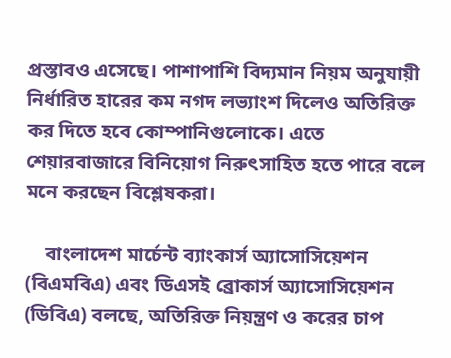প্রস্তাবও এসেছে। পাশাপাশি বিদ্যমান নিয়ম অনুযায়ী নির্ধারিত হারের কম নগদ লভ্যাংশ দিলেও অতিরিক্ত কর দিতে হবে কোম্পানিগুলোকে। এতে শেয়ারবাজারে বিনিয়োগ নিরুৎসাহিত হতে পারে বলে মনে করছেন বিশ্লেষকরা।

    বাংলাদেশ মার্চেন্ট ব্যাংকার্স অ্যাসোসিয়েশন (বিএমবিএ) এবং ডিএসই ব্রোকার্স অ্যাসোসিয়েশন (ডিবিএ) বলছে, অতিরিক্ত নিয়ন্ত্রণ ও করের চাপ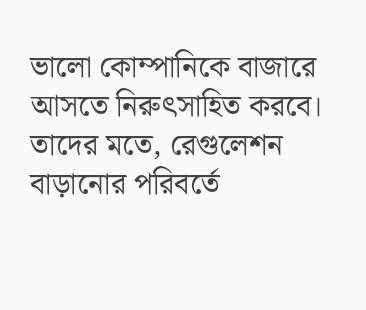ভালো কোম্পানিকে বাজারে আসতে নিরুৎসাহিত করবে। তাদের মতে, রেগুলেশন বাড়ানোর পরিবর্তে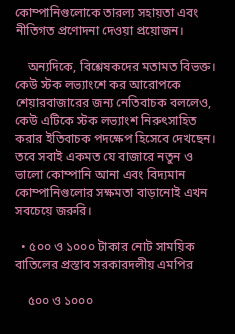কোম্পানিগুলোকে তারল্য সহায়তা এবং নীতিগত প্রণোদনা দেওয়া প্রয়োজন।

    অন্যদিকে, বিশ্লেষকদের মতামত বিভক্ত। কেউ স্টক লভ্যাংশে কর আরোপকে শেয়ারবাজারের জন্য নেতিবাচক বললেও, কেউ এটিকে স্টক লভ্যাংশ নিরুৎসাহিত করার ইতিবাচক পদক্ষেপ হিসেবে দেখছেন। তবে সবাই একমত যে বাজারে নতুন ও ভালো কোম্পানি আনা এবং বিদ্যমান কোম্পানিগুলোর সক্ষমতা বাড়ানোই এখন সবচেয়ে জরুরি।

  • ৫০০ ও ১০০০ টাকার নোট সাময়িক বাতিলের প্রস্তাব সরকারদলীয় এমপির

    ৫০০ ও ১০০০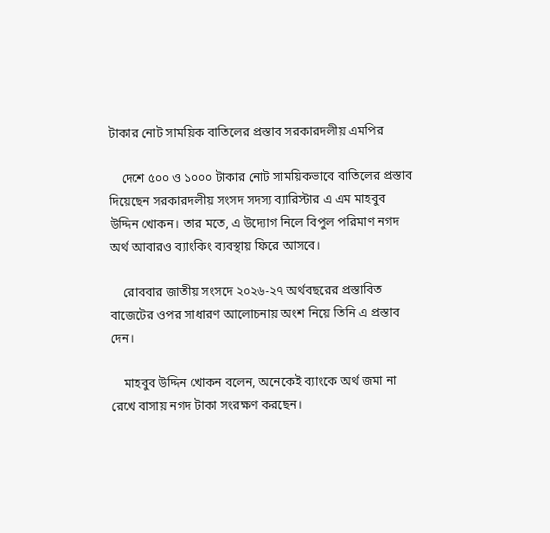টাকার নোট সাময়িক বাতিলের প্রস্তাব সরকারদলীয় এমপির

    দেশে ৫০০ ও ১০০০ টাকার নোট সাময়িকভাবে বাতিলের প্রস্তাব দিয়েছেন সরকারদলীয় সংসদ সদস্য ব্যারিস্টার এ এম মাহবুব উদ্দিন খোকন। তার মতে, এ উদ্যোগ নিলে বিপুল পরিমাণ নগদ অর্থ আবারও ব্যাংকিং ব্যবস্থায় ফিরে আসবে।

    রোববার জাতীয় সংসদে ২০২৬-২৭ অর্থবছরের প্রস্তাবিত বাজেটের ওপর সাধারণ আলোচনায় অংশ নিয়ে তিনি এ প্রস্তাব দেন।

    মাহবুব উদ্দিন খোকন বলেন, অনেকেই ব্যাংকে অর্থ জমা না রেখে বাসায় নগদ টাকা সংরক্ষণ করছেন।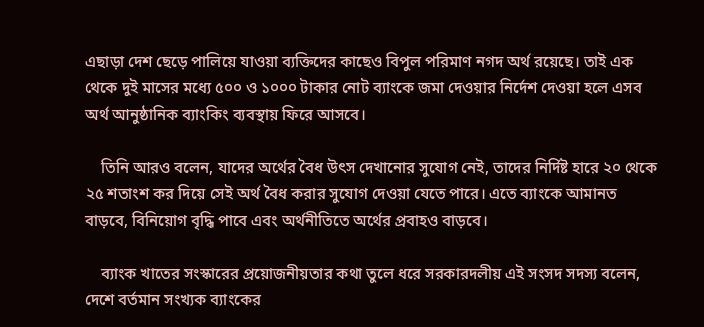এছাড়া দেশ ছেড়ে পালিয়ে যাওয়া ব্যক্তিদের কাছেও বিপুল পরিমাণ নগদ অর্থ রয়েছে। তাই এক থেকে দুই মাসের মধ্যে ৫০০ ও ১০০০ টাকার নোট ব্যাংকে জমা দেওয়ার নির্দেশ দেওয়া হলে এসব অর্থ আনুষ্ঠানিক ব্যাংকিং ব্যবস্থায় ফিরে আসবে।

    তিনি আরও বলেন, যাদের অর্থের বৈধ উৎস দেখানোর সুযোগ নেই, তাদের নির্দিষ্ট হারে ২০ থেকে ২৫ শতাংশ কর দিয়ে সেই অর্থ বৈধ করার সুযোগ দেওয়া যেতে পারে। এতে ব্যাংকে আমানত বাড়বে, বিনিয়োগ বৃদ্ধি পাবে এবং অর্থনীতিতে অর্থের প্রবাহও বাড়বে।

    ব্যাংক খাতের সংস্কারের প্রয়োজনীয়তার কথা তুলে ধরে সরকারদলীয় এই সংসদ সদস্য বলেন, দেশে বর্তমান সংখ্যক ব্যাংকের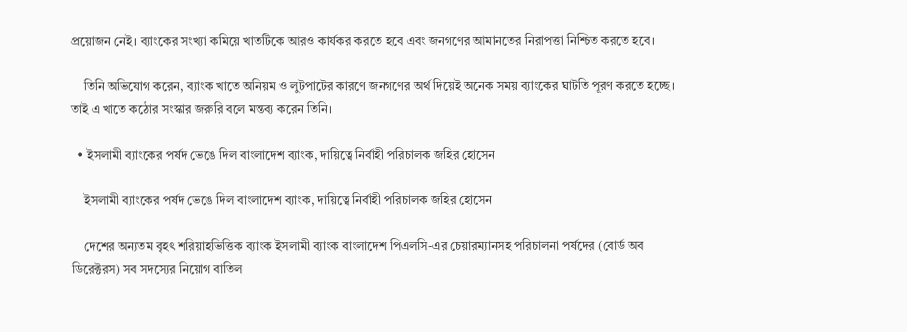প্রয়োজন নেই। ব্যাংকের সংখ্যা কমিয়ে খাতটিকে আরও কার্যকর করতে হবে এবং জনগণের আমানতের নিরাপত্তা নিশ্চিত করতে হবে।

    তিনি অভিযোগ করেন, ব্যাংক খাতে অনিয়ম ও লুটপাটের কারণে জনগণের অর্থ দিয়েই অনেক সময় ব্যাংকের ঘাটতি পূরণ করতে হচ্ছে। তাই এ খাতে কঠোর সংস্কার জরুরি বলে মন্তব্য করেন তিনি।

  • ইসলামী ব্যাংকের পর্ষদ ভেঙে দিল বাংলাদেশ ব্যাংক, দায়িত্বে নির্বাহী পরিচালক জহির হোসেন

    ইসলামী ব্যাংকের পর্ষদ ভেঙে দিল বাংলাদেশ ব্যাংক, দায়িত্বে নির্বাহী পরিচালক জহির হোসেন

    দেশের অন্যতম বৃহৎ শরিয়াহভিত্তিক ব্যাংক ইসলামী ব্যাংক বাংলাদেশ পিএলসি-এর চেয়ারম্যানসহ পরিচালনা পর্ষদের (বোর্ড অব ডিরেক্টরস) সব সদস্যের নিয়োগ বাতিল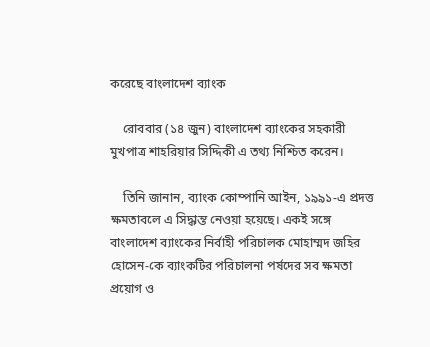করেছে বাংলাদেশ ব্যাংক

    রোববার (১৪ জুন) বাংলাদেশ ব্যাংকের সহকারী মুখপাত্র শাহরিয়ার সিদ্দিকী এ তথ্য নিশ্চিত করেন।

    তিনি জানান, ব্যাংক কোম্পানি আইন, ১৯৯১-এ প্রদত্ত ক্ষমতাবলে এ সিদ্ধান্ত নেওয়া হয়েছে। একই সঙ্গে বাংলাদেশ ব্যাংকের নির্বাহী পরিচালক মোহাম্মদ জহির হোসেন-কে ব্যাংকটির পরিচালনা পর্ষদের সব ক্ষমতা প্রয়োগ ও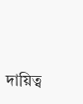দায়িত্ব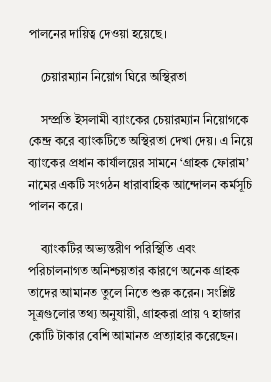পালনের দায়িত্ব দেওয়া হয়েছে।

    চেয়ারম্যান নিয়োগ ঘিরে অস্থিরতা

    সম্প্রতি ইসলামী ব্যাংকের চেয়ারম্যান নিয়োগকে কেন্দ্র করে ব্যাংকটিতে অস্থিরতা দেখা দেয়। এ নিয়ে ব্যাংকের প্রধান কার্যালয়ের সামনে ‘গ্রাহক ফোরাম’ নামের একটি সংগঠন ধারাবাহিক আন্দোলন কর্মসূচি পালন করে।

    ব্যাংকটির অভ্যন্তরীণ পরিস্থিতি এবং পরিচালনাগত অনিশ্চয়তার কারণে অনেক গ্রাহক তাদের আমানত তুলে নিতে শুরু করেন। সংশ্লিষ্ট সূত্রগুলোর তথ্য অনুযায়ী, গ্রাহকরা প্রায় ৭ হাজার কোটি টাকার বেশি আমানত প্রত্যাহার করেছেন।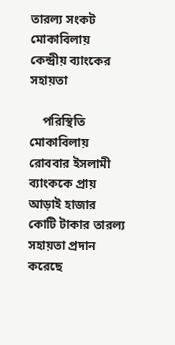তারল্য সংকট মোকাবিলায় কেন্দ্রীয় ব্যাংকের সহায়তা

    পরিস্থিতি মোকাবিলায় রোববার ইসলামী ব্যাংককে প্রায় আড়াই হাজার কোটি টাকার তারল্য সহায়তা প্রদান করেছে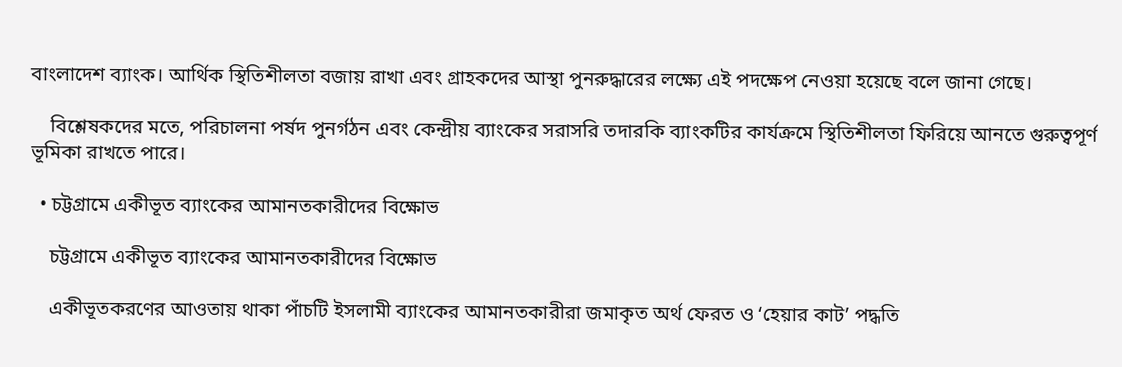বাংলাদেশ ব্যাংক। আর্থিক স্থিতিশীলতা বজায় রাখা এবং গ্রাহকদের আস্থা পুনরুদ্ধারের লক্ষ্যে এই পদক্ষেপ নেওয়া হয়েছে বলে জানা গেছে।

    বিশ্লেষকদের মতে, পরিচালনা পর্ষদ পুনর্গঠন এবং কেন্দ্রীয় ব্যাংকের সরাসরি তদারকি ব্যাংকটির কার্যক্রমে স্থিতিশীলতা ফিরিয়ে আনতে গুরুত্বপূর্ণ ভূমিকা রাখতে পারে।

  • চট্টগ্রামে একীভূত ব্যাংকের আমানতকারীদের বিক্ষোভ

    চট্টগ্রামে একীভূত ব্যাংকের আমানতকারীদের বিক্ষোভ

    একীভূতকরণের আওতায় থাকা পাঁচটি ইসলামী ব্যাংকের আমানতকারীরা জমাকৃত অর্থ ফেরত ও ‘হেয়ার কাট’ পদ্ধতি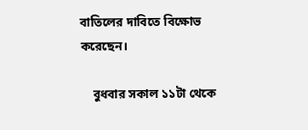বাতিলের দাবিতে বিক্ষোভ করেছেন।

    বুধবার সকাল ১১টা থেকে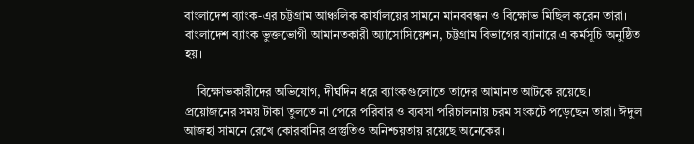বাংলাদেশ ব্যাংক-এর চট্টগ্রাম আঞ্চলিক কার্যালয়ের সামনে মানববন্ধন ও বিক্ষোভ মিছিল করেন তারা। বাংলাদেশ ব্যাংক ভুক্তভোগী আমানতকারী অ্যাসোসিয়েশন, চট্টগ্রাম বিভাগের ব্যানারে এ কর্মসূচি অনুষ্ঠিত হয়।

    বিক্ষোভকারীদের অভিযোগ, দীর্ঘদিন ধরে ব্যাংকগুলোতে তাদের আমানত আটকে রয়েছে। প্রয়োজনের সময় টাকা তুলতে না পেরে পরিবার ও ব্যবসা পরিচালনায় চরম সংকটে পড়েছেন তারা। ঈদুল আজহা সামনে রেখে কোরবানির প্রস্তুতিও অনিশ্চয়তায় রয়েছে অনেকের।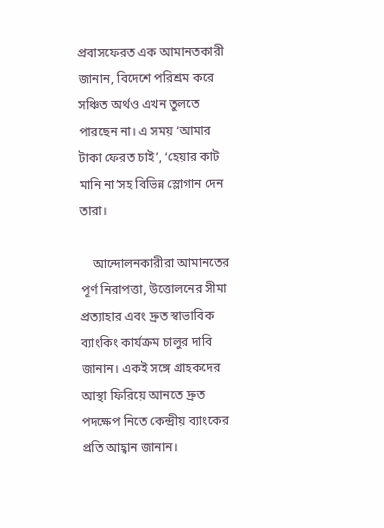প্রবাসফেরত এক আমানতকারী জানান, বিদেশে পরিশ্রম করে সঞ্চিত অর্থও এখন তুলতে পারছেন না। এ সময় ‘আমার টাকা ফেরত চাই’, ‘হেয়ার কাট মানি না’সহ বিভিন্ন স্লোগান দেন তারা।

    আন্দোলনকারীরা আমানতের পূর্ণ নিরাপত্তা, উত্তোলনের সীমা প্রত্যাহার এবং দ্রুত স্বাভাবিক ব্যাংকিং কার্যক্রম চালুর দাবি জানান। একই সঙ্গে গ্রাহকদের আস্থা ফিরিয়ে আনতে দ্রুত পদক্ষেপ নিতে কেন্দ্রীয় ব্যাংকের প্রতি আহ্বান জানান।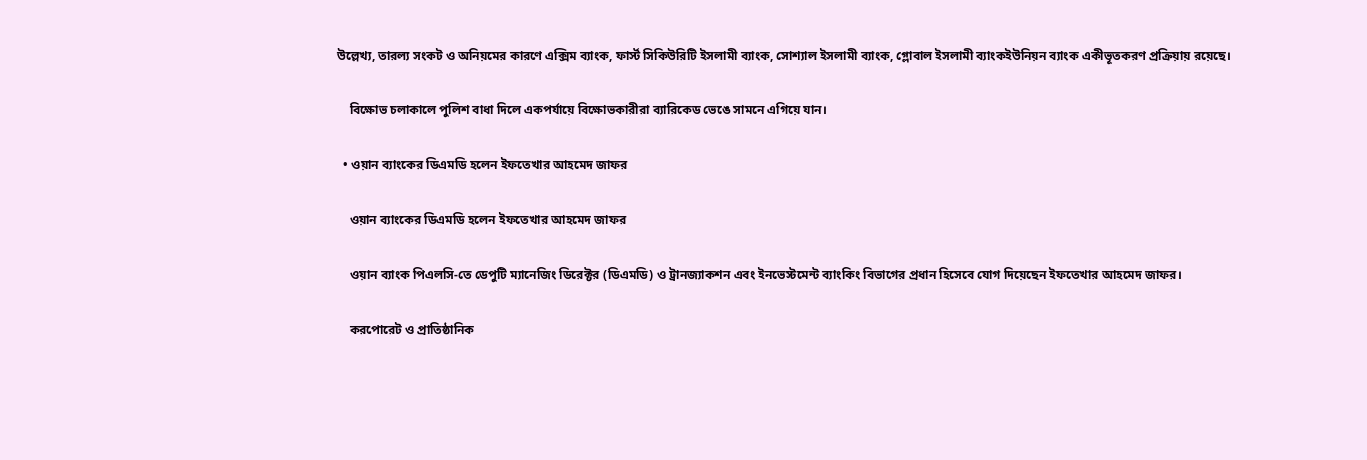উল্লেখ্য, তারল্য সংকট ও অনিয়মের কারণে এক্সিম ব্যাংক, ফার্স্ট সিকিউরিটি ইসলামী ব্যাংক, সোশ্যাল ইসলামী ব্যাংক, গ্লোবাল ইসলামী ব্যাংকইউনিয়ন ব্যাংক একীভূতকরণ প্রক্রিয়ায় রয়েছে।

    বিক্ষোভ চলাকালে পুলিশ বাধা দিলে একপর্যায়ে বিক্ষোভকারীরা ব্যারিকেড ভেঙে সামনে এগিয়ে যান।

  • ওয়ান ব্যাংকের ডিএমডি হলেন ইফতেখার আহমেদ জাফর

    ওয়ান ব্যাংকের ডিএমডি হলেন ইফতেখার আহমেদ জাফর

    ওয়ান ব্যাংক পিএলসি-তে ডেপুটি ম্যানেজিং ডিরেক্টর (ডিএমডি) ও ট্রানজ্যাকশন এবং ইনভেস্টমেন্ট ব্যাংকিং বিভাগের প্রধান হিসেবে যোগ দিয়েছেন ইফতেখার আহমেদ জাফর।

    করপোরেট ও প্রাতিষ্ঠানিক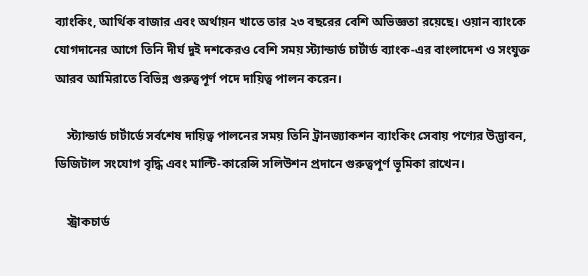ব্যাংকিং, আর্থিক বাজার এবং অর্থায়ন খাতে তার ২৩ বছরের বেশি অভিজ্ঞতা রয়েছে। ওয়ান ব্যাংকে যোগদানের আগে তিনি দীর্ঘ দুই দশকেরও বেশি সময় স্ট্যান্ডার্ড চার্টার্ড ব্যাংক-এর বাংলাদেশ ও সংযুক্ত আরব আমিরাতে বিভিন্ন গুরুত্বপূর্ণ পদে দায়িত্ব পালন করেন।

    স্ট্যান্ডার্ড চার্টার্ডে সর্বশেষ দায়িত্ব পালনের সময় তিনি ট্রানজ্যাকশন ব্যাংকিং সেবায় পণ্যের উদ্ভাবন, ডিজিটাল সংযোগ বৃদ্ধি এবং মাল্টি-কারেন্সি সলিউশন প্রদানে গুরুত্বপূর্ণ ভূমিকা রাখেন।

    স্ট্রাকচার্ড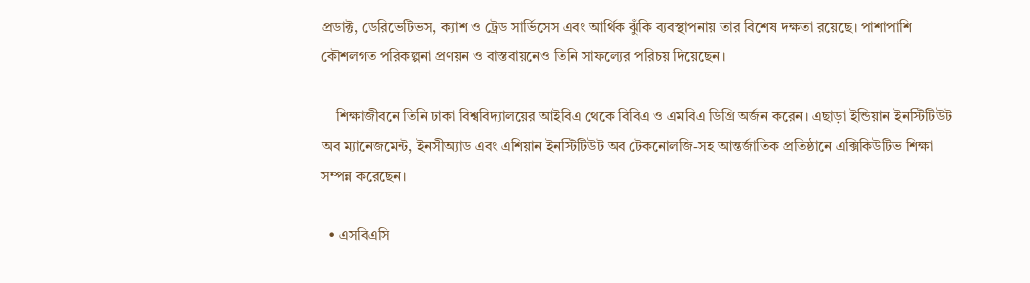প্রডাক্ট, ডেরিভেটিভস, ক্যাশ ও ট্রেড সার্ভিসেস এবং আর্থিক ঝুঁকি ব্যবস্থাপনায় তার বিশেষ দক্ষতা রয়েছে। পাশাপাশি কৌশলগত পরিকল্পনা প্রণয়ন ও বাস্তবায়নেও তিনি সাফল্যের পরিচয় দিয়েছেন।

    শিক্ষাজীবনে তিনি ঢাকা বিশ্ববিদ্যালয়ের আইবিএ থেকে বিবিএ ও এমবিএ ডিগ্রি অর্জন করেন। এছাড়া ইন্ডিয়ান ইনস্টিটিউট অব ম্যানেজমেন্ট, ইনসীঅ্যাড এবং এশিয়ান ইনস্টিটিউট অব টেকনোলজি-সহ আন্তর্জাতিক প্রতিষ্ঠানে এক্সিকিউটিভ শিক্ষা সম্পন্ন করেছেন।

  • এসবিএসি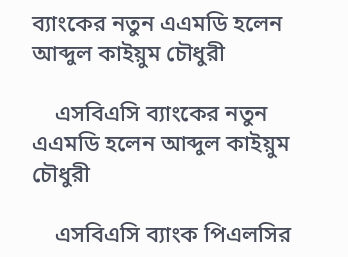ব্যাংকের নতুন এএমডি হলেন আব্দুল কাইয়ুম চৌধুরী

    এসবিএসি ব্যাংকের নতুন এএমডি হলেন আব্দুল কাইয়ুম চৌধুরী

    এসবিএসি ব্যাংক পিএলসির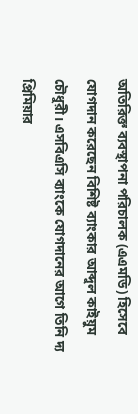অতিরিক্ত ব্যবস্থাপনা পরিচালক (এএমডি) হিসেবে যোগদান করেছেন বিশিষ্ট ব্যাংকার আব্দুল কাইয়ুম চৌধুরী। এসবিএসি ব্যাংকে যোগদানের আগে তিনি দ্য প্রিমিয়ার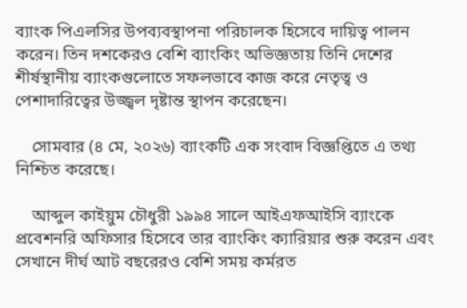ব্যাংক পিএলসির উপব্যবস্থাপনা পরিচালক হিসেবে দায়িত্ব পালন করেন। তিন দশকেরও বেশি ব্যাংকিং অভিজ্ঞতায় তিনি দেশের শীর্ষস্থানীয় ব্যাংকগুলোতে সফলভাবে কাজ করে নেতৃত্ব ও পেশাদারিত্বের উজ্জ্বল দৃষ্টান্ত স্থাপন করেছেন।

    সোমবার (৪ মে, ২০২৬) ব্যাংকটি এক সংবাদ বিজ্ঞপ্তিতে এ তথ্য নিশ্চিত করেছে।

    আব্দুল কাইয়ুম চৌধুরী ১৯৯৪ সালে আইএফআইসি ব্যাংকে প্রবেশনরি অফিসার হিসেবে তার ব্যাংকিং ক্যারিয়ার শুরু করেন এবং সেখানে দীর্ঘ আট বছরেরও বেশি সময় কর্মরত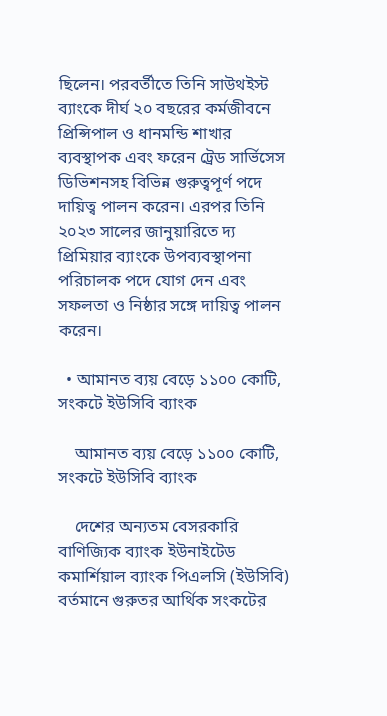ছিলেন। পরবর্তীতে তিনি সাউথইস্ট ব্যাংকে দীর্ঘ ২০ বছরের কর্মজীবনে প্রিন্সিপাল ও ধানমন্ডি শাখার ব্যবস্থাপক এবং ফরেন ট্রেড সার্ভিসেস ডিভিশনসহ বিভিন্ন গুরুত্বপূর্ণ পদে দায়িত্ব পালন করেন। এরপর তিনি ২০২৩ সালের জানুয়ারিতে দ্য প্রিমিয়ার ব্যাংকে উপব্যবস্থাপনা পরিচালক পদে যোগ দেন এবং সফলতা ও নিষ্ঠার সঙ্গে দায়িত্ব পালন করেন।

  • আমানত ব্যয় বেড়ে ১১০০ কোটি, সংকটে ইউসিবি ব্যাংক

    আমানত ব্যয় বেড়ে ১১০০ কোটি, সংকটে ইউসিবি ব্যাংক

    দেশের অন্যতম বেসরকারি বাণিজ্যিক ব্যাংক ইউনাইটেড কমার্শিয়াল ব্যাংক পিএলসি (ইউসিবি) বর্তমানে গুরুতর আর্থিক সংকটের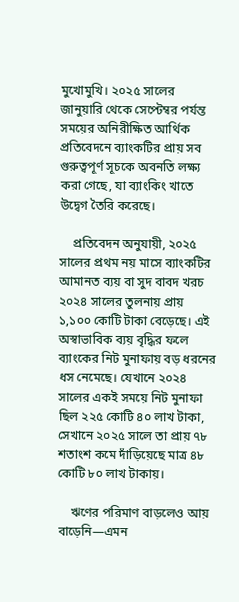মুখোমুখি। ২০২৫ সালের জানুয়ারি থেকে সেপ্টেম্বর পর্যন্ত সময়ের অনিরীক্ষিত আর্থিক প্রতিবেদনে ব্যাংকটির প্রায় সব গুরুত্বপূর্ণ সূচকে অবনতি লক্ষ্য করা গেছে, যা ব্যাংকিং খাতে উদ্বেগ তৈরি করেছে।

    প্রতিবেদন অনুযায়ী, ২০২৫ সালের প্রথম নয় মাসে ব্যাংকটির আমানত ব্যয় বা সুদ বাবদ খরচ ২০২৪ সালের তুলনায় প্রায় ১,১০০ কোটি টাকা বেড়েছে। এই অস্বাভাবিক ব্যয় বৃদ্ধির ফলে ব্যাংকের নিট মুনাফায় বড় ধরনের ধস নেমেছে। যেখানে ২০২৪ সালের একই সময়ে নিট মুনাফা ছিল ২২৫ কোটি ৪০ লাখ টাকা, সেখানে ২০২৫ সালে তা প্রায় ৭৮ শতাংশ কমে দাঁড়িয়েছে মাত্র ৪৮ কোটি ৮০ লাখ টাকায়।

    ঋণের পরিমাণ বাড়লেও আয় বাড়েনি—এমন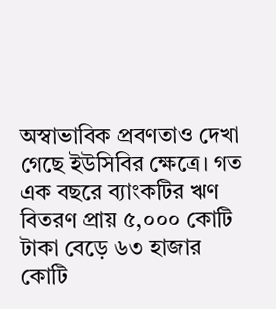অস্বাভাবিক প্রবণতাও দেখা গেছে ইউসিবির ক্ষেত্রে। গত এক বছরে ব্যাংকটির ঋণ বিতরণ প্রায় ৫,০০০ কোটি টাকা বেড়ে ৬৩ হাজার কোটি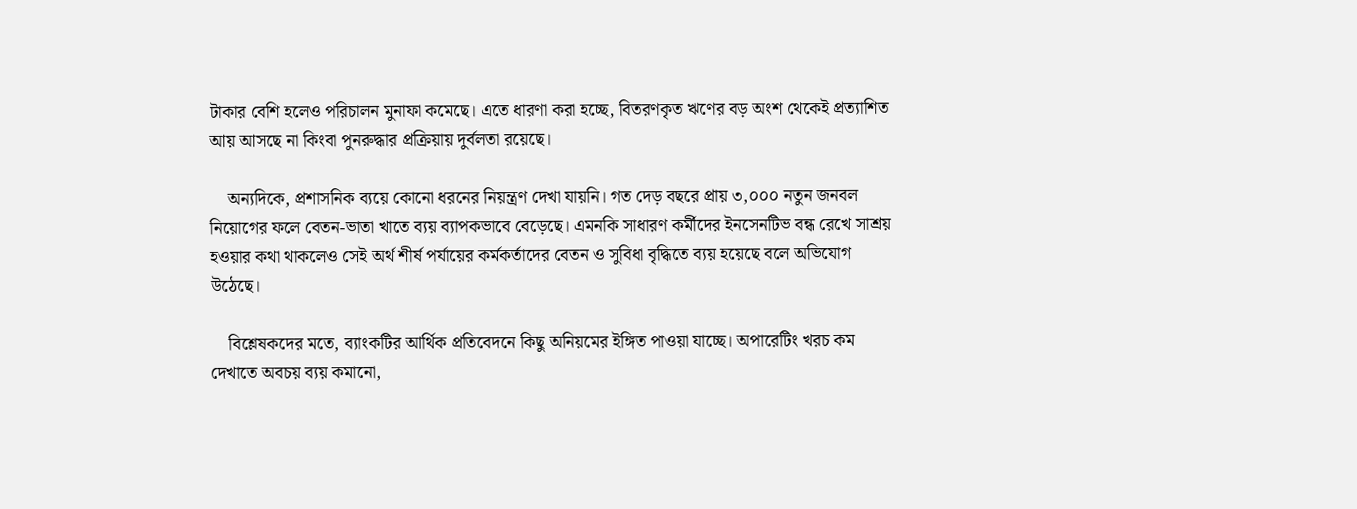টাকার বেশি হলেও পরিচালন মুনাফা কমেছে। এতে ধারণা করা হচ্ছে, বিতরণকৃত ঋণের বড় অংশ থেকেই প্রত্যাশিত আয় আসছে না কিংবা পুনরুদ্ধার প্রক্রিয়ায় দুর্বলতা রয়েছে।

    অন্যদিকে, প্রশাসনিক ব্যয়ে কোনো ধরনের নিয়ন্ত্রণ দেখা যায়নি। গত দেড় বছরে প্রায় ৩,০০০ নতুন জনবল নিয়োগের ফলে বেতন-ভাতা খাতে ব্যয় ব্যাপকভাবে বেড়েছে। এমনকি সাধারণ কর্মীদের ইনসেনটিভ বন্ধ রেখে সাশ্রয় হওয়ার কথা থাকলেও সেই অর্থ শীর্ষ পর্যায়ের কর্মকর্তাদের বেতন ও সুবিধা বৃদ্ধিতে ব্যয় হয়েছে বলে অভিযোগ উঠেছে।

    বিশ্লেষকদের মতে, ব্যাংকটির আর্থিক প্রতিবেদনে কিছু অনিয়মের ইঙ্গিত পাওয়া যাচ্ছে। অপারেটিং খরচ কম দেখাতে অবচয় ব্যয় কমানো,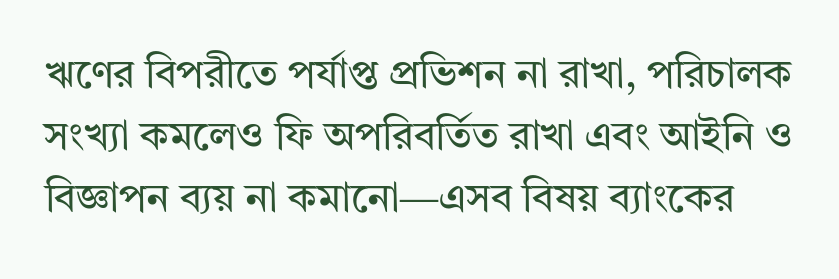ঋণের বিপরীতে পর্যাপ্ত প্রভিশন না রাখা, পরিচালক সংখ্যা কমলেও ফি অপরিবর্তিত রাখা এবং আইনি ও বিজ্ঞাপন ব্যয় না কমানো—এসব বিষয় ব্যাংকের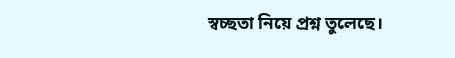স্বচ্ছতা নিয়ে প্রশ্ন তুলেছে।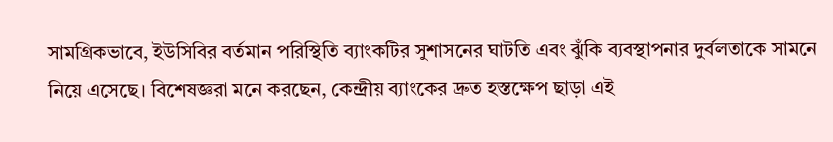সামগ্রিকভাবে, ইউসিবির বর্তমান পরিস্থিতি ব্যাংকটির সুশাসনের ঘাটতি এবং ঝুঁকি ব্যবস্থাপনার দুর্বলতাকে সামনে নিয়ে এসেছে। বিশেষজ্ঞরা মনে করছেন, কেন্দ্রীয় ব্যাংকের দ্রুত হস্তক্ষেপ ছাড়া এই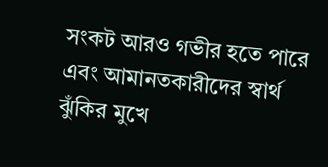সংকট আরও গভীর হতে পারে এবং আমানতকারীদের স্বার্থ ঝুঁকির মুখে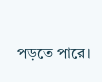পড়তে পারে।